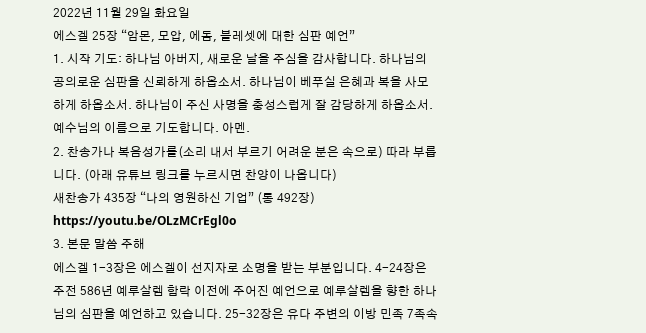2022년 11월 29일 화요일
에스겔 25장 “암몬, 모압, 에돔, 블레셋에 대한 심판 예언”
1. 시작 기도: 하나님 아버지, 새로운 날을 주심을 감사합니다. 하나님의 공의로운 심판을 신뢰하게 하옵소서. 하나님이 베푸실 은혜과 복을 사모하게 하옵소서. 하나님이 주신 사명을 충성스럽게 잘 감당하게 하옵소서. 예수님의 이름으로 기도합니다. 아멘.
2. 찬송가나 복음성가를(소리 내서 부르기 어려운 분은 속으로) 따라 부릅니다. (아래 유튜브 링크를 누르시면 찬양이 나옵니다)
새찬송가 435장 “나의 영원하신 기업” (통 492장)
https://youtu.be/OLzMCrEgl0o
3. 본문 말씀 주해
에스겔 1-3장은 에스겔이 선지자로 소명을 받는 부분입니다. 4-24장은 주전 586년 예루살렘 함락 이전에 주어진 예언으로 예루살렘을 향한 하나님의 심판을 예언하고 있습니다. 25-32장은 유다 주변의 이방 민족 7족속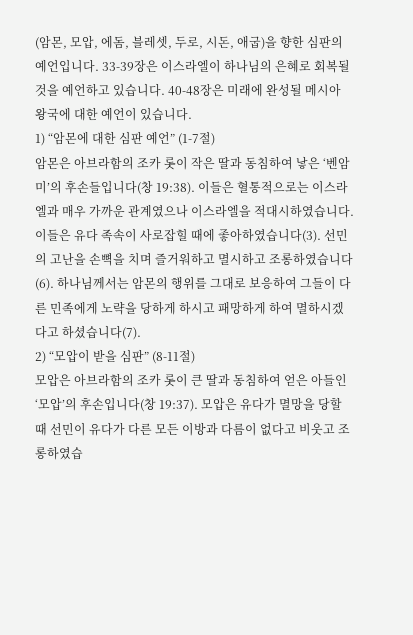(암몬, 모압, 에돔, 블레셋, 두로, 시돈, 애굽)을 향한 심판의 예언입니다. 33-39장은 이스라엘이 하나님의 은혜로 회복될 것을 예언하고 있습니다. 40-48장은 미래에 완성될 메시아 왕국에 대한 예언이 있습니다.
1) “암몬에 대한 심판 예언” (1-7절)
암몬은 아브라함의 조카 롯이 작은 딸과 동침하여 낳은 ‘벤암미’의 후손들입니다(창 19:38). 이들은 혈통적으로는 이스라엘과 매우 가까운 관계였으나 이스라엘을 적대시하였습니다. 이들은 유다 족속이 사로잡힐 때에 좋아하였습니다(3). 선민의 고난을 손뼉을 치며 즐거워하고 멸시하고 조롱하였습니다(6). 하나님께서는 암몬의 행위를 그대로 보응하여 그들이 다른 민족에게 노략을 당하게 하시고 패망하게 하여 멸하시겠다고 하셨습니다(7).
2) “모압이 받을 심판” (8-11절)
모압은 아브라함의 조카 롯이 큰 딸과 동침하여 얻은 아들인 ‘모압’의 후손입니다(창 19:37). 모압은 유다가 멸망을 당할 때 선민이 유다가 다른 모든 이방과 다름이 없다고 비웃고 조롱하였습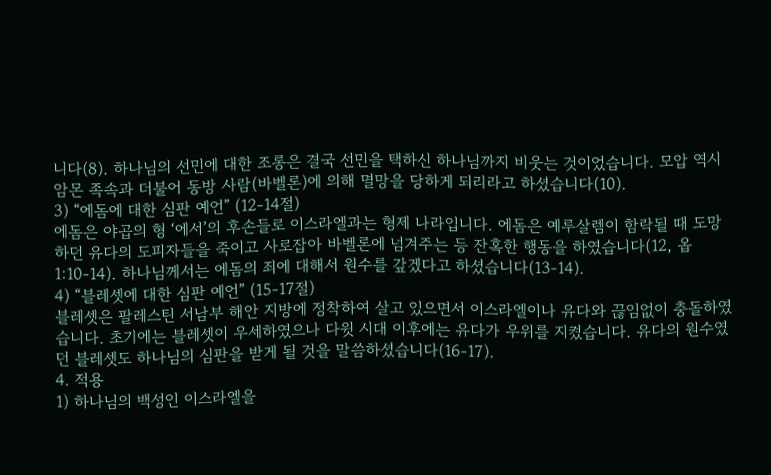니다(8). 하나님의 선민에 대한 조롱은 결국 선민을 택하신 하나님까지 비웃는 것이었습니다. 모압 역시 암몬 족속과 더불어 동방 사람(바벨론)에 의해 멸망을 당하게 되리라고 하셨습니다(10).
3) “에돔에 대한 심판 예언” (12-14절)
에돔은 야곱의 형 ‘에서’의 후손들로 이스라엘과는 형제 나라입니다. 에돔은 예루살렘이 함락될 때 도망하던 유다의 도피자들을 죽이고 사로잡아 바벨론에 넘겨주는 등 잔혹한 행동을 하였습니다(12, 옵 1:10-14). 하나님께서는 에돔의 죄에 대해서 원수를 갚겠다고 하셨습니다(13-14).
4) “블레셋에 대한 심판 예언” (15-17절)
블레셋은 팔레스틴 서남부 해안 지방에 정착하여 살고 있으면서 이스라엘이나 유다와 끊임없이 충돌하였습니다. 초기에는 블레셋이 우세하였으나 다윗 시대 이후에는 유다가 우위를 지켰습니다. 유다의 원수였던 블레셋도 하나님의 심판을 받게 될 것을 말씀하셨습니다(16-17).
4. 적용
1) 하나님의 백성인 이스라엘을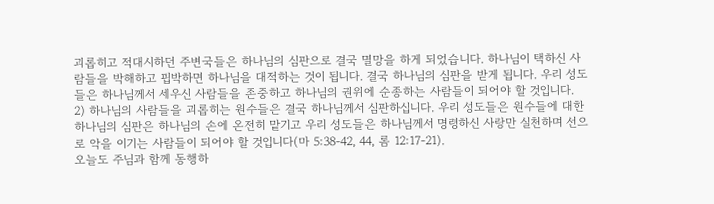괴롭히고 적대시하던 주변국들은 하나님의 심판으로 결국 멸망을 하게 되었습니다. 하나님이 택하신 사람들을 박해하고 핍박하면 하나님을 대적하는 것이 됩니다. 결국 하나님의 심판을 받게 됩니다. 우리 성도들은 하나님께서 세우신 사람들을 존중하고 하나님의 권위에 순종하는 사람들이 되어야 할 것입니다.
2) 하나님의 사람들을 괴롭히는 원수들은 결국 하나님께서 심판하십니다. 우리 성도들은 원수들에 대한 하나님의 심판은 하나님의 손에 온전히 맡기고 우리 성도들은 하나님께서 명령하신 사랑만 실천하며 선으로 악을 이기는 사람들이 되어야 할 것입니다(마 5:38-42, 44, 롬 12:17-21).
오늘도 주님과 함께 동행하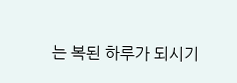는 복된 하루가 되시기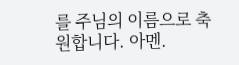를 주님의 이름으로 축원합니다. 아멘.